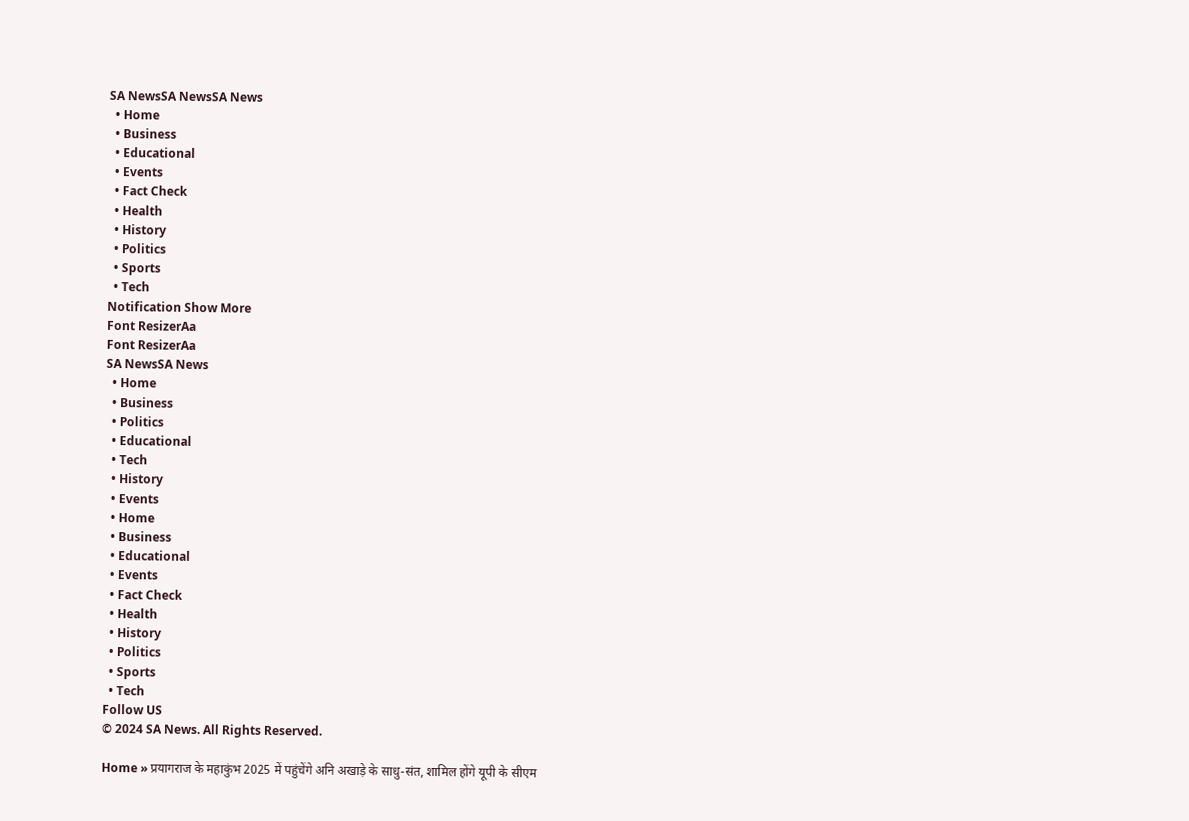SA NewsSA NewsSA News
  • Home
  • Business
  • Educational
  • Events
  • Fact Check
  • Health
  • History
  • Politics
  • Sports
  • Tech
Notification Show More
Font ResizerAa
Font ResizerAa
SA NewsSA News
  • Home
  • Business
  • Politics
  • Educational
  • Tech
  • History
  • Events
  • Home
  • Business
  • Educational
  • Events
  • Fact Check
  • Health
  • History
  • Politics
  • Sports
  • Tech
Follow US
© 2024 SA News. All Rights Reserved.

Home » प्रयागराज के महाकुंभ 2025 में पहुंचेंगे अनि अखाड़े के साधु-संत, शामिल होंगे यूपी के सीएम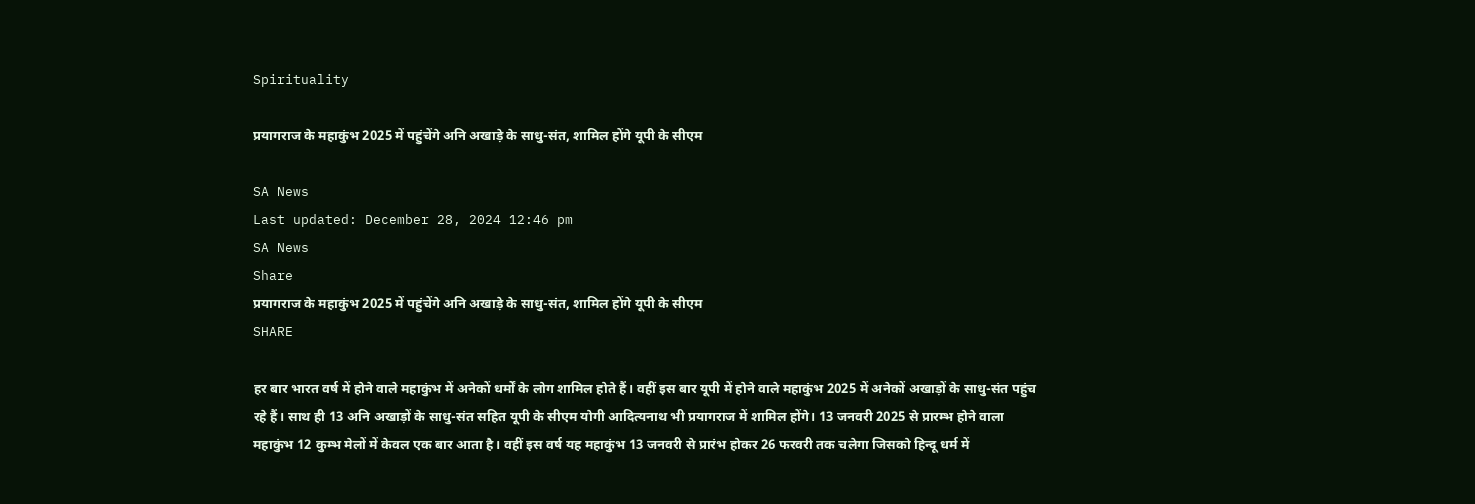Spirituality

प्रयागराज के महाकुंभ 2025 में पहुंचेंगे अनि अखाड़े के साधु-संत, शामिल होंगे यूपी के सीएम

SA News
Last updated: December 28, 2024 12:46 pm
SA News
Share
प्रयागराज के महाकुंभ 2025 में पहुंचेंगे अनि अखाड़े के साधु-संत, शामिल होंगे यूपी के सीएम
SHARE

हर बार भारत वर्ष में होने वाले महाकुंभ में अनेकों धर्मों के लोग शामिल होते हैं। वहीं इस बार यूपी में होने वाले महाकुंभ 2025 में अनेकों अखाड़ों के साधु-संत पहुंच रहे हैं। साथ ही 13 अनि अखाड़ों के साधु-संत सहित यूपी के सीएम योगी आदित्यनाथ भी प्रयागराज में शामिल होंगे। 13 जनवरी 2025 से प्रारम्भ होने वाला महाकुंभ 12 कुम्भ मेलों में केवल एक बार आता है। वहीं इस वर्ष यह महाकुंभ 13 जनवरी से प्रारंभ होकर 26 फरवरी तक चलेगा जिसको हिन्दू धर्म में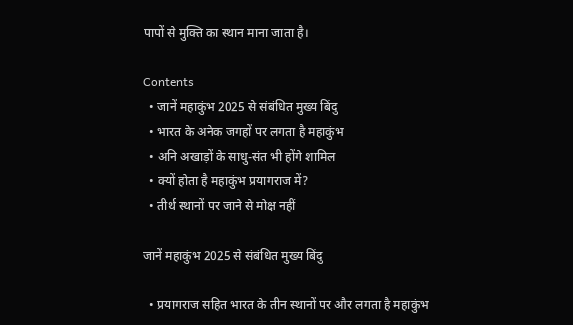पापों से मुक्ति का स्थान माना जाता है।

Contents
  • जानें महाकुंभ 2025 से संबंधित मुख्य बिंदु
  • भारत के अनेक जगहों पर लगता है महाकुंभ
  • अनि अखाड़ों के साधु-संत भी होंगे शामिल
  • क्यों होता है महाकुंभ प्रयागराज में?
  • तीर्थ स्थानों पर जाने से मोक्ष नहीं

जानें महाकुंभ 2025 से संबंधित मुख्य बिंदु

  • प्रयागराज सहित भारत के तीन स्थानों पर और लगता है महाकुंभ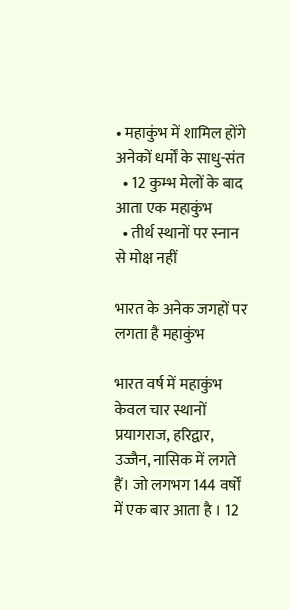• महाकुंभ में शामिल होंगे अनेकों धर्मों के साधु-संत
  • 12 कुम्भ मेलों के बाद आता एक महाकुंभ
  • तीर्थ स्थानों पर स्नान से मोक्ष नहीं

भारत के अनेक जगहों पर लगता है महाकुंभ

भारत वर्ष में महाकुंभ केवल चार स्थानों प्रयागराज, हरिद्वार,  उज्जैन, नासिक में लगते हैं। जो लगभग 144 वर्षों में एक बार आता है । 12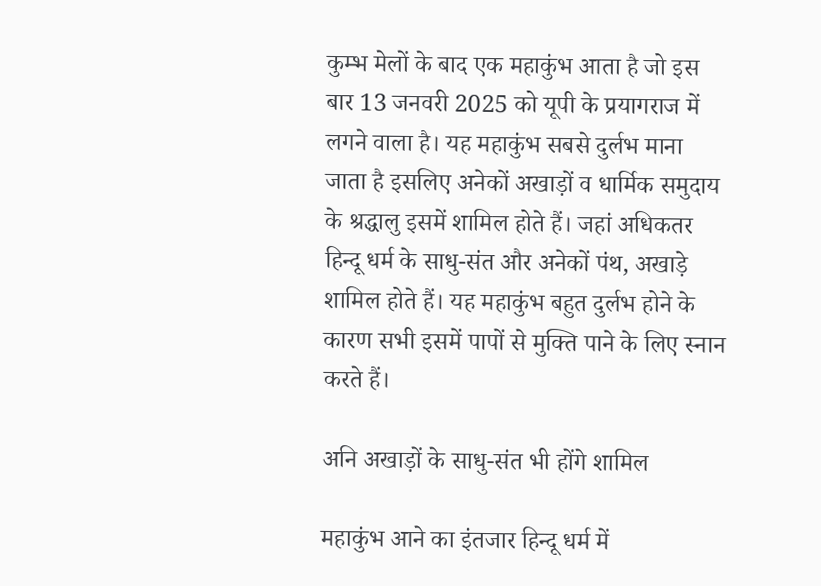कुम्भ मेलों के बाद एक महाकुंभ आता है जो इस बार 13 जनवरी 2025 को यूपी के प्रयागराज में लगने वाला है। यह महाकुंभ सबसे दुर्लभ माना जाता है इसलिए अनेकों अखाड़ों व धार्मिक समुदाय के श्रद्धालु इसमें शामिल होते हैं। जहां अधिकतर हिन्दू धर्म के साधु-संत और अनेकों पंथ, अखाड़े शामिल होते हैं। यह महाकुंभ बहुत दुर्लभ होने के कारण सभी इसमें पापों से मुक्ति पाने के लिए स्नान करते हैं।

अनि अखाड़ों के साधु-संत भी होंगे शामिल

महाकुंभ आने का इंतजार हिन्दू धर्म में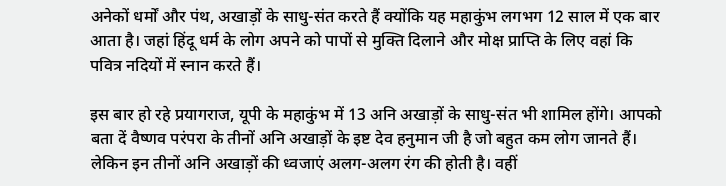अनेकों धर्मों और पंथ, अखाड़ों के साधु-संत करते हैं क्योंकि यह महाकुंभ लगभग 12 साल में एक बार आता है। जहां हिंदू धर्म के लोग अपने को पापों से मुक्ति दिलाने और मोक्ष प्राप्ति के लिए वहां कि पवित्र नदियों में स्नान करते हैं।

इस बार हो रहे प्रयागराज, यूपी के महाकुंभ में 13 अनि अखाड़ों के साधु-संत भी शामिल होंगे। आपको बता दें वैष्णव परंपरा के तीनों अनि अखाड़ों के इष्ट देव हनुमान जी है जो बहुत कम लोग जानते हैं। लेकिन इन तीनों अनि अखाड़ों की ध्वजाएं अलग-अलग रंग की होती है। वहीं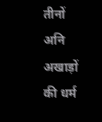तीनों अनि अखाड़ों की धर्म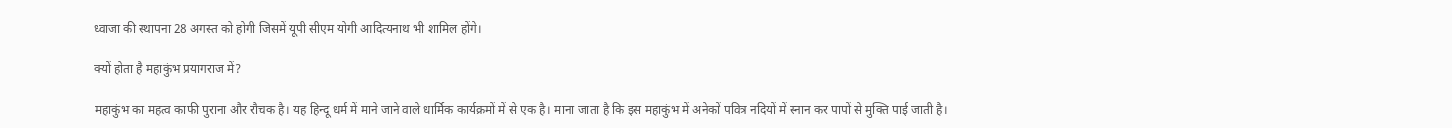ध्वाजा की स्थापना 28 अगस्त को होगी जिसमें यूपी सीएम योगी आदित्यनाथ भी शामिल होंगे।

क्यों होता है महाकुंभ प्रयागराज में?

महाकुंभ का महत्व काफी पुराना और रौचक है। यह हिन्दू धर्म में माने जाने वाले धार्मिक कार्यक्रमों में से एक है। माना जाता है कि इस महाकुंभ में अनेकों पवित्र नदियों में स्नान कर पापों से मुक्ति पाई जाती है।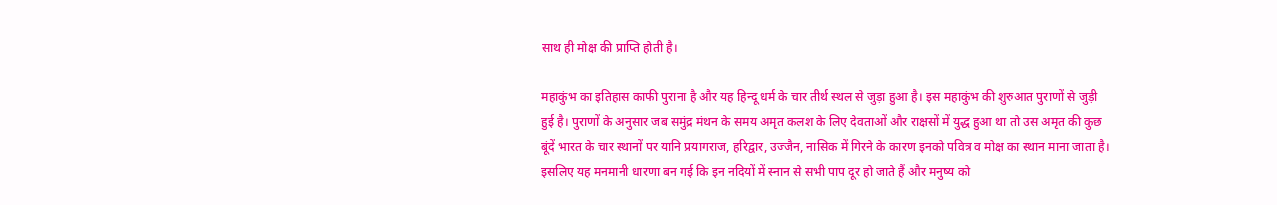साथ ही मोक्ष की प्राप्ति होती है।

महाकुंभ का इतिहास काफी पुराना है और यह हिन्दू धर्म के चार तीर्थ स्थल से जुड़ा हुआ है। इस महाकुंभ की शुरुआत पुराणों से जुड़ी हुई है। पुराणों के अनुसार जब समुंद्र मंथन के समय अमृत कलश के लिए देवताओं और राक्षसों में युद्ध हुआ था तो उस अमृत की कुछ बूंदें भारत के चार स्थानों पर यानि प्रयागराज, हरिद्वार, उज्जैन, नासिक में गिरने के कारण इनको पवित्र व मोक्ष का स्थान माना जाता है। इसलिए यह मनमानी धारणा बन गई कि इन नदियों में स्नान से सभी पाप दूर हो जाते हैं और मनुष्य को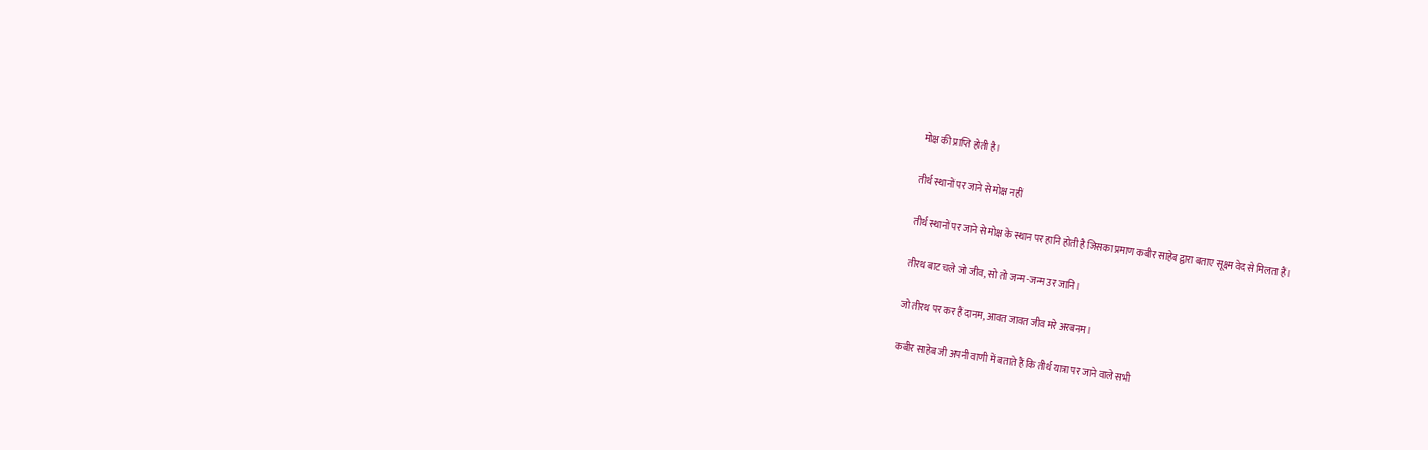मोक्ष की प्राप्ति होती है।

तीर्थ स्थानों पर जाने से मोक्ष नहीं

तीर्थ स्थानों पर जाने से मोक्ष के स्थान पर हानि होती है जिसका प्रमाण कबीर साहेब द्वारा बताए सूक्ष्म वेद से मिलता हैं।

तीरथ बाट चले जो जीव, सो तो जन्म -जन्म उर जानि।

जो तीरथ पर कर हैं दानम, आवत जावत जीव मरे अरबनम।

कबीर साहेब जी अपनी वाणी में बताते हैं कि तीर्थ यात्रा पर जाने वाले सभी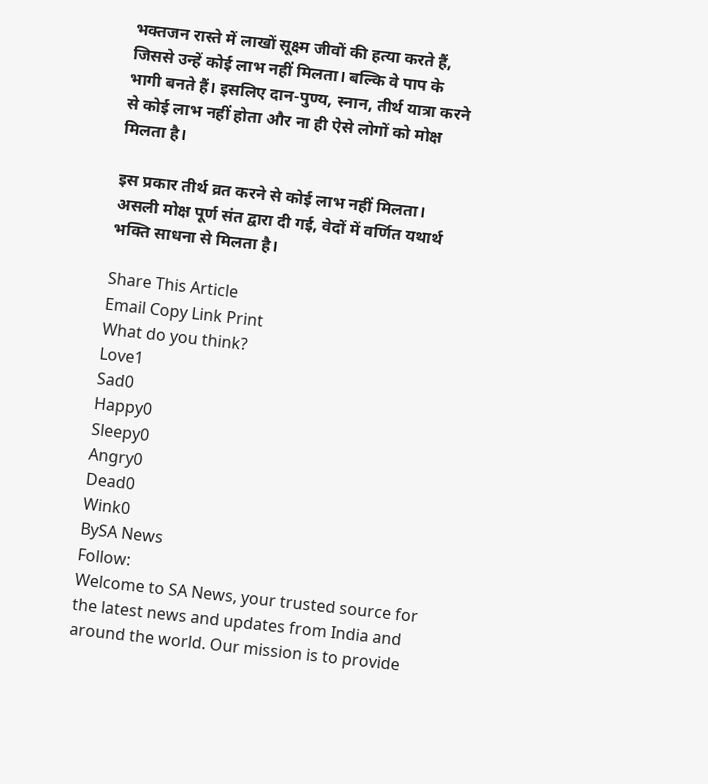भक्तजन रास्ते में लाखों सूक्ष्म जीवों की हत्या करते हैं, जिससे उन्हें कोई लाभ नहीं मिलता। बल्कि वे पाप के भागी बनते हैं। इसलिए दान-पुण्य, स्नान, तीर्थ यात्रा करने से कोई लाभ नहीं होता और ना ही ऐसे लोगों को मोक्ष मिलता है।

इस प्रकार तीर्थ व्रत करने से कोई लाभ नहीं मिलता। असली मोक्ष पूर्ण संत द्वारा दी गई, वेदों में वर्णित यथार्थ भक्ति साधना से मिलता है।

Share This Article
Email Copy Link Print
What do you think?
Love1
Sad0
Happy0
Sleepy0
Angry0
Dead0
Wink0
BySA News
Follow:
Welcome to SA News, your trusted source for the latest news and updates from India and around the world. Our mission is to provide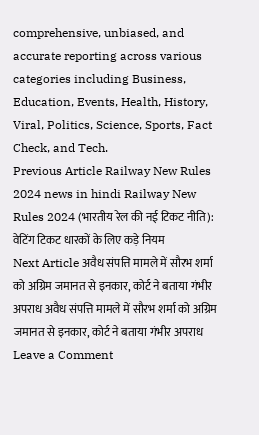comprehensive, unbiased, and accurate reporting across various categories including Business, Education, Events, Health, History, Viral, Politics, Science, Sports, Fact Check, and Tech.
Previous Article Railway New Rules 2024 news in hindi Railway New Rules 2024 (भारतीय रेल की नई टिकट नीति): वेटिंग टिकट धारकों के लिए कड़े नियम
Next Article अवैध संपत्ति मामले में सौरभ शर्मा को अग्रिम जमानत से इनकार, कोर्ट ने बताया गंभीर अपराध अवैध संपत्ति मामले में सौरभ शर्मा को अग्रिम जमानत से इनकार, कोर्ट ने बताया गंभीर अपराध
Leave a Comment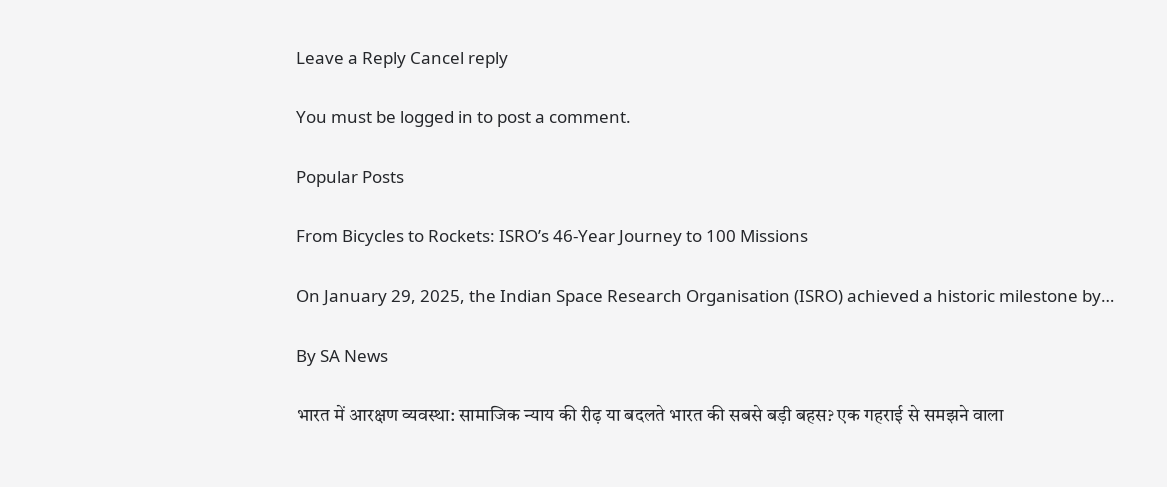Leave a Reply Cancel reply

You must be logged in to post a comment.

Popular Posts

From Bicycles to Rockets: ISRO’s 46-Year Journey to 100 Missions

On January 29, 2025, the Indian Space Research Organisation (ISRO) achieved a historic milestone by…

By SA News

भारत में आरक्षण व्यवस्था: सामाजिक न्याय की रीढ़ या बदलते भारत की सबसे बड़ी बहस? एक गहराई से समझने वाला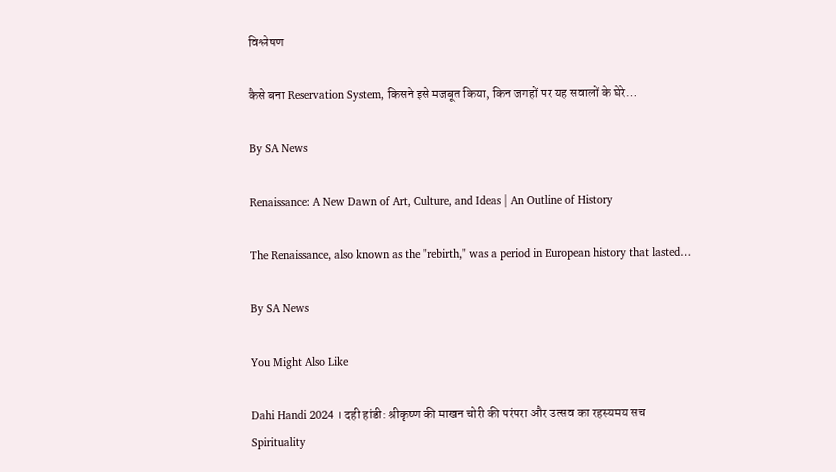विश्लेषण

कैसे बना Reservation System, किसने इसे मजबूत किया, किन जगहों पर यह सवालों के घेरे…

By SA News

Renaissance: A New Dawn of Art, Culture, and Ideas | An Outline of History

The Renaissance, also known as the "rebirth," was a period in European history that lasted…

By SA News

You Might Also Like

Dahi Handi 2024 । दही हांडी: श्रीकृष्ण की माखन चोरी की परंपरा और उत्सव का रहस्यमय सच
Spirituality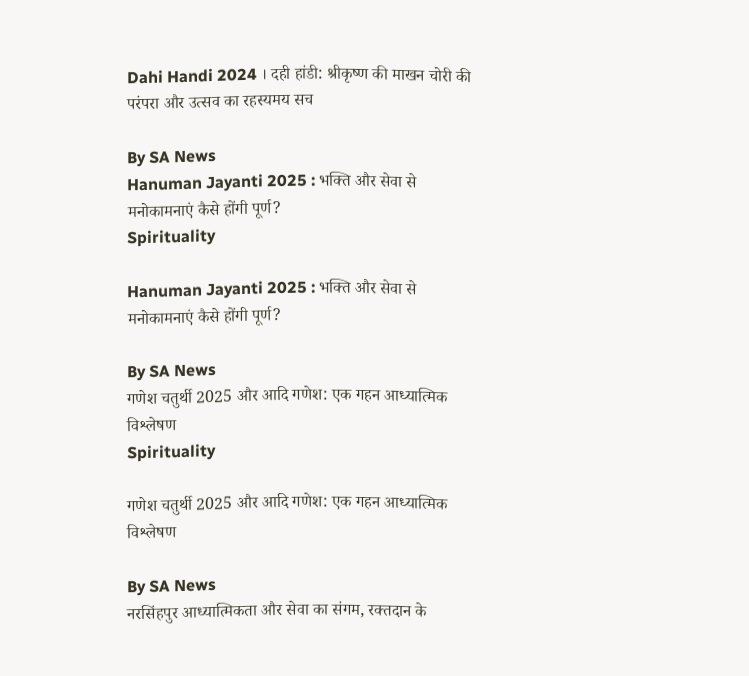Dahi Handi 2024 । दही हांडी: श्रीकृष्ण की माखन चोरी की परंपरा और उत्सव का रहस्यमय सच

By SA News
Hanuman Jayanti 2025 : भक्ति और सेवा से मनोकामनाएं कैसे होंगी पूर्ण?
Spirituality

Hanuman Jayanti 2025 : भक्ति और सेवा से मनोकामनाएं कैसे होंगी पूर्ण?

By SA News
गणेश चतुर्थी 2025 और आदि गणेश: एक गहन आध्यात्मिक विश्लेषण
Spirituality

गणेश चतुर्थी 2025 और आदि गणेश: एक गहन आध्यात्मिक विश्लेषण

By SA News
नरसिंहपुर आध्यात्मिकता और सेवा का संगम, रक्तदान के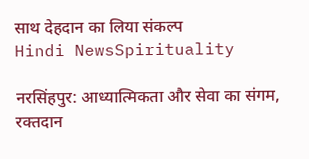साथ देहदान का लिया संकल्प
Hindi NewsSpirituality

नरसिंहपुर: आध्यात्मिकता और सेवा का संगम, रक्तदान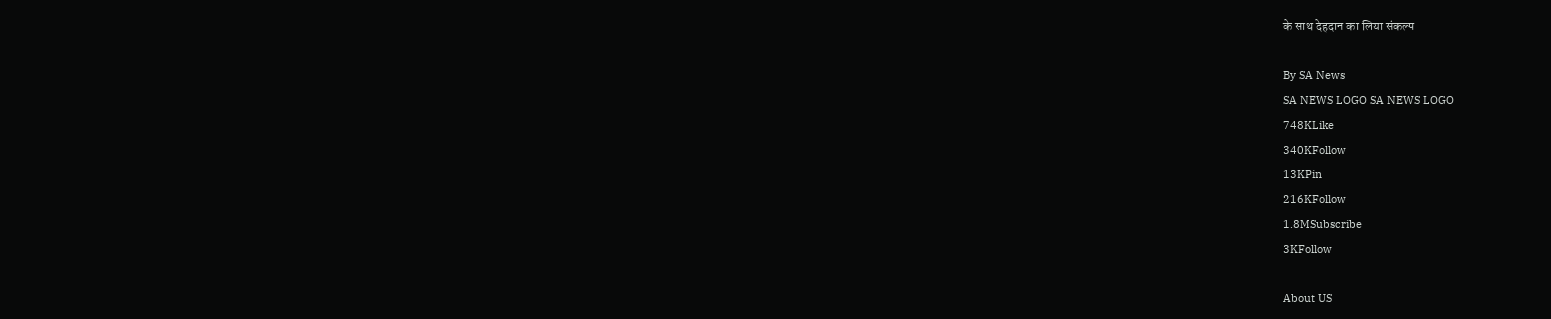के साथ देहदान का लिया संकल्प

By SA News
SA NEWS LOGO SA NEWS LOGO
748KLike
340KFollow
13KPin
216KFollow
1.8MSubscribe
3KFollow

About US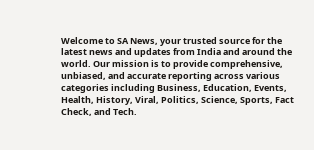Welcome to SA News, your trusted source for the latest news and updates from India and around the world. Our mission is to provide comprehensive, unbiased, and accurate reporting across various categories including Business, Education, Events, Health, History, Viral, Politics, Science, Sports, Fact Check, and Tech.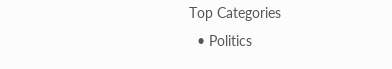Top Categories
  • Politics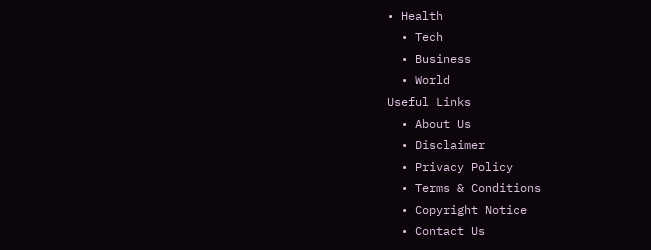• Health
  • Tech
  • Business
  • World
Useful Links
  • About Us
  • Disclaimer
  • Privacy Policy
  • Terms & Conditions
  • Copyright Notice
  • Contact Us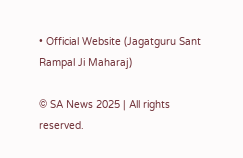• Official Website (Jagatguru Sant Rampal Ji Maharaj)

© SA News 2025 | All rights reserved.